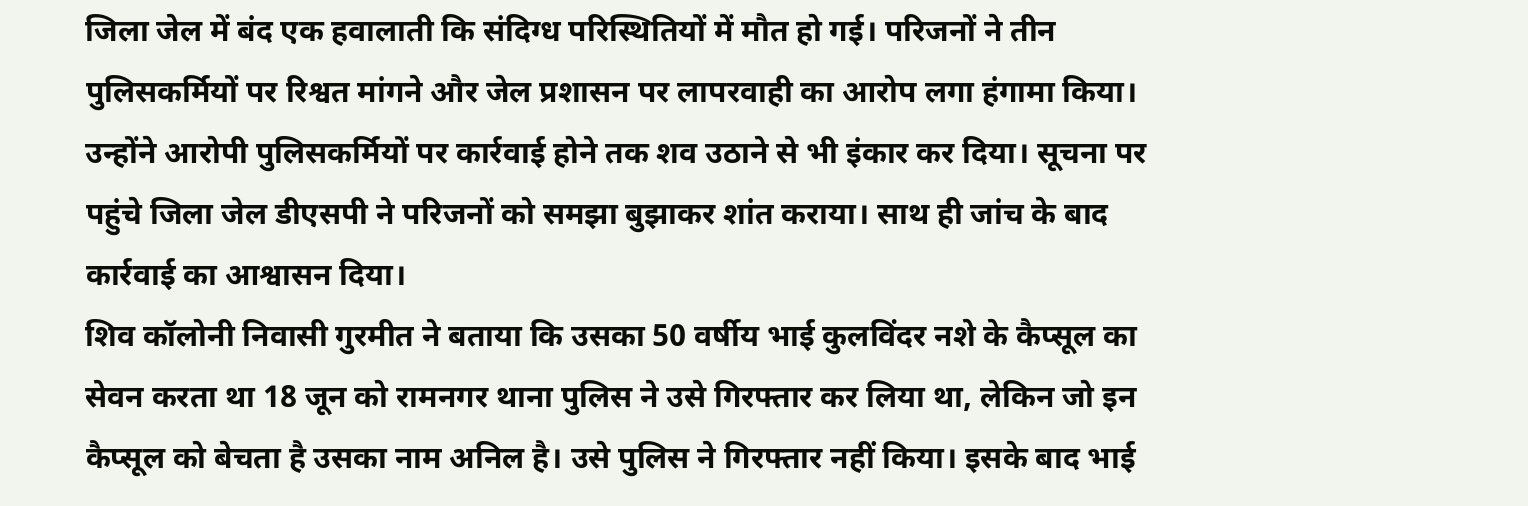जिला जेल में बंद एक हवालाती कि संदिग्ध परिस्थितियों में मौत हो गई। परिजनों ने तीन पुलिसकर्मियों पर रिश्वत मांगने और जेल प्रशासन पर लापरवाही का आरोप लगा हंगामा किया। उन्होंने आरोपी पुलिसकर्मियों पर कार्रवाई होने तक शव उठाने से भी इंकार कर दिया। सूचना पर पहुंचे जिला जेल डीएसपी ने परिजनों को समझा बुझाकर शांत कराया। साथ ही जांच के बाद कार्रवाई का आश्वासन दिया।
शिव कॉलोनी निवासी गुरमीत ने बताया कि उसका 50 वर्षीय भाई कुलविंदर नशे के कैप्सूल का सेवन करता था 18 जून को रामनगर थाना पुलिस ने उसे गिरफ्तार कर लिया था, लेकिन जो इन कैप्सूल को बेचता है उसका नाम अनिल है। उसे पुलिस ने गिरफ्तार नहीं किया। इसके बाद भाई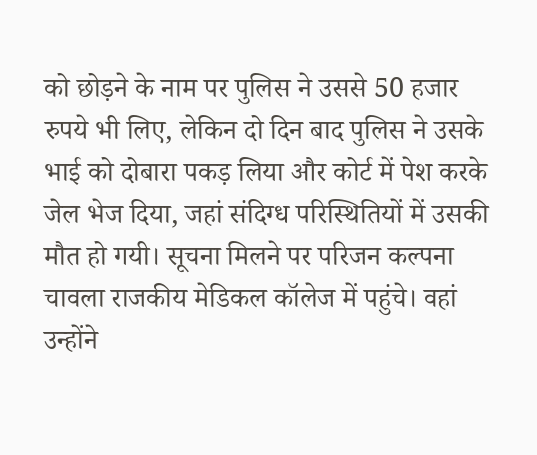को छोड़ने के नाम पर पुलिस ने उससे 50 हजार रुपये भी लिए, लेकिन दो दिन बाद पुलिस ने उसके भाई को दोबारा पकड़ लिया और कोर्ट में पेश करके जेल भेज दिया, जहां संदिग्ध परिस्थितियों में उसकी मौत हो गयी। सूचना मिलने पर परिजन कल्पना चावला राजकीय मेडिकल कॉलेज में पहुंचे। वहां उन्होंने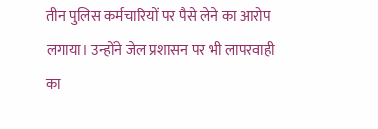तीन पुलिस कर्मचारियों पर पैसे लेने का आरोप लगाया। उन्होंने जेल प्रशासन पर भी लापरवाही का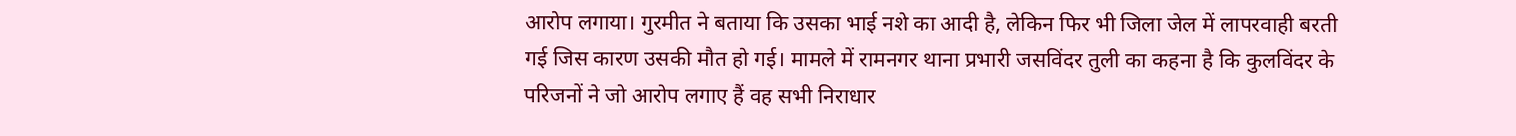आरोप लगाया। गुरमीत ने बताया कि उसका भाई नशे का आदी है, लेकिन फिर भी जिला जेल में लापरवाही बरती गई जिस कारण उसकी मौत हो गई। मामले में रामनगर थाना प्रभारी जसविंदर तुली का कहना है कि कुलविंदर के परिजनों ने जो आरोप लगाए हैं वह सभी निराधार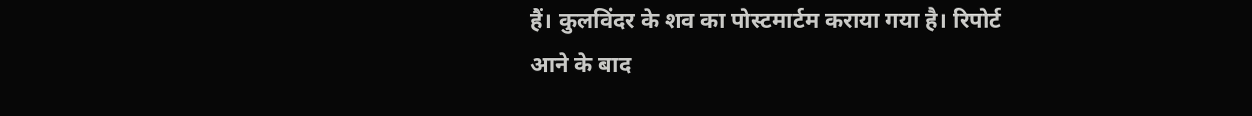हैं। कुलविंदर के शव का पोस्टमार्टम कराया गया है। रिपोर्ट आने के बाद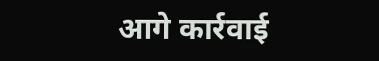आगे कार्रवाई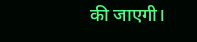की जाएगी।